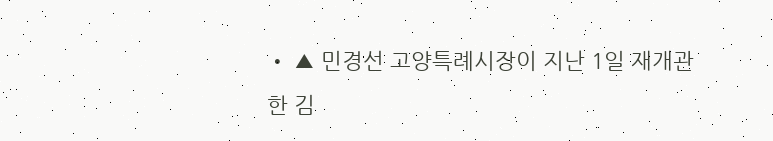• ▲ 민경선 고양특례시장이 지난 1일 재개관한 김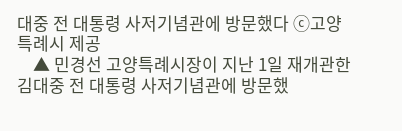대중 전 대통령 사저기념관에 방문했다 ⓒ고양특례시 제공
    ▲ 민경선 고양특례시장이 지난 1일 재개관한 김대중 전 대통령 사저기념관에 방문했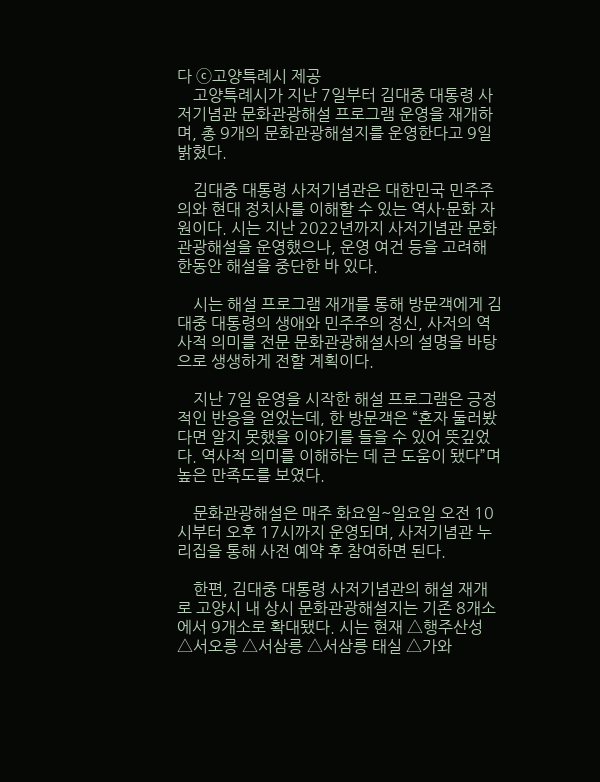다 ⓒ고양특례시 제공
    고양특례시가 지난 7일부터 김대중 대통령 사저기념관 문화관광해설 프로그램 운영을 재개하며, 총 9개의 문화관광해설지를 운영한다고 9일 밝혔다.

    김대중 대통령 사저기념관은 대한민국 민주주의와 현대 정치사를 이해할 수 있는 역사·문화 자원이다. 시는 지난 2022년까지 사저기념관 문화관광해설을 운영했으나, 운영 여건 등을 고려해 한동안 해설을 중단한 바 있다.

    시는 해설 프로그램 재개를 통해 방문객에게 김대중 대통령의 생애와 민주주의 정신, 사저의 역사적 의미를 전문 문화관광해설사의 설명을 바탕으로 생생하게 전할 계획이다.

    지난 7일 운영을 시작한 해설 프로그램은 긍정적인 반응을 얻었는데, 한 방문객은 “혼자 둘러봤다면 알지 못했을 이야기를 들을 수 있어 뜻깊었다. 역사적 의미를 이해하는 데 큰 도움이 됐다”며 높은 만족도를 보였다.

    문화관광해설은 매주 화요일~일요일 오전 10시부터 오후 17시까지 운영되며, 사저기념관 누리집을 통해 사전 예약 후 참여하면 된다.

    한편, 김대중 대통령 사저기념관의 해설 재개로 고양시 내 상시 문화관광해설지는 기존 8개소에서 9개소로 확대됐다. 시는 현재 △행주산성 △서오릉 △서삼릉 △서삼릉 태실 △가와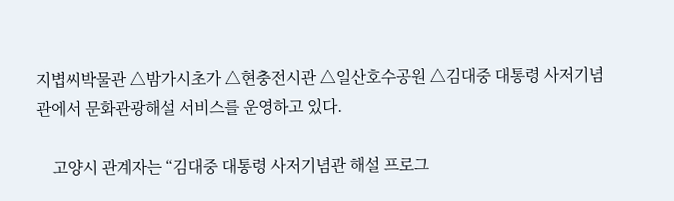지볍씨박물관 △밤가시초가 △현충전시관 △일산호수공원 △김대중 대통령 사저기념관에서 문화관광해설 서비스를 운영하고 있다.

    고양시 관계자는 “김대중 대통령 사저기념관 해설 프로그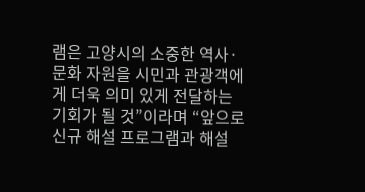램은 고양시의 소중한 역사·문화 자원을 시민과 관광객에게 더욱 의미 있게 전달하는 기회가 될 것”이라며 “앞으로 신규 해설 프로그램과 해설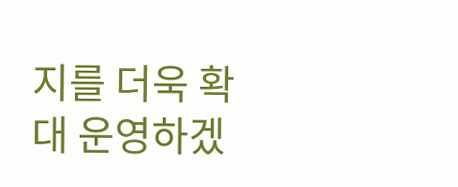지를 더욱 확대 운영하겠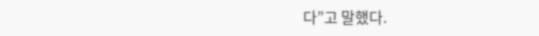다”고 말했다.